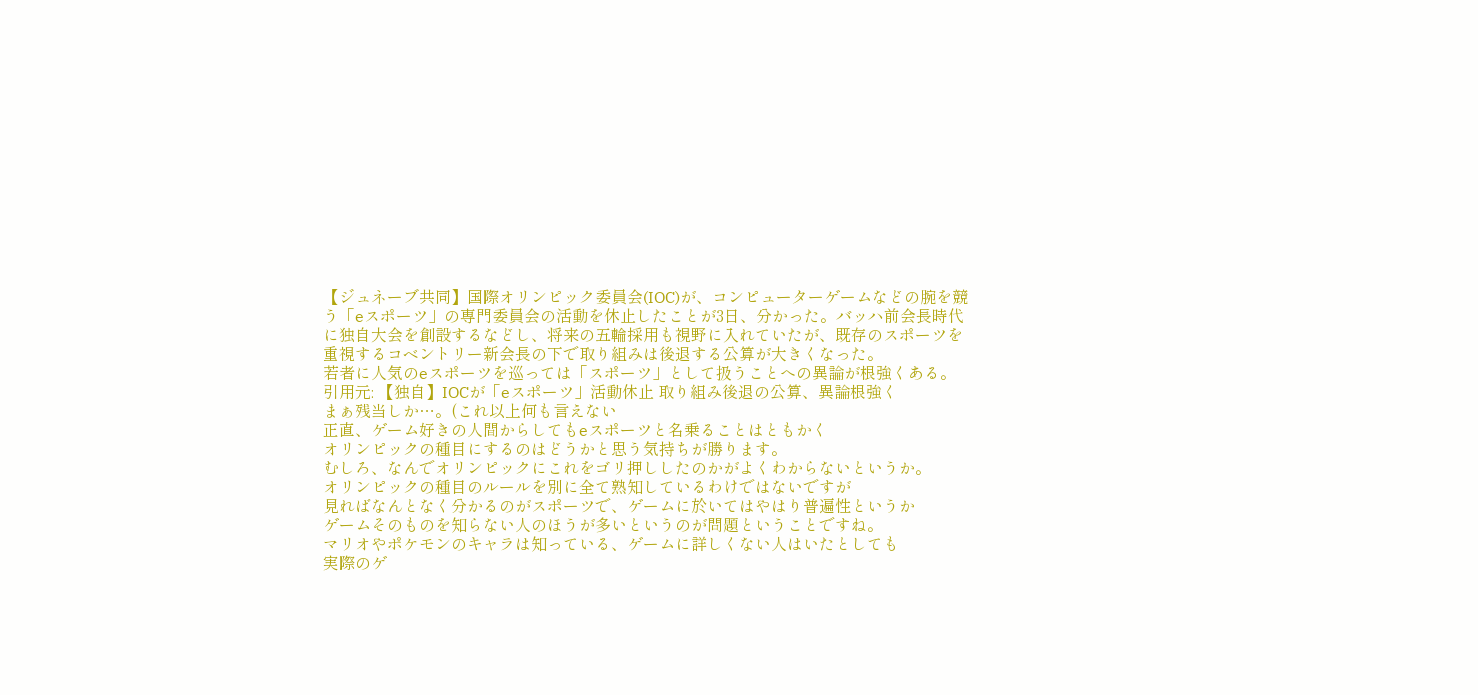【ジュネーブ共同】国際オリンピック委員会(IOC)が、コンピューターゲームなどの腕を競う「eスポーツ」の専門委員会の活動を休止したことが3日、分かった。バッハ前会長時代に独自大会を創設するなどし、将来の五輪採用も視野に入れていたが、既存のスポーツを重視するコベントリー新会長の下で取り組みは後退する公算が大きくなった。
若者に人気のeスポーツを巡っては「スポーツ」として扱うことへの異論が根強くある。
引用元: 【独自】IOCが「eスポーツ」活動休止 取り組み後退の公算、異論根強く
まぁ残当しか…。(これ以上何も言えない
正直、ゲーム好きの人間からしてもeスポーツと名乗ることはともかく
オリンピックの種目にするのはどうかと思う気持ちが勝ります。
むしろ、なんでオリンピックにこれをゴリ押ししたのかがよくわからないというか。
オリンピックの種目のルールを別に全て熟知しているわけではないですが
見ればなんとなく分かるのがスポーツで、ゲームに於いてはやはり普遍性というか
ゲームそのものを知らない人のほうが多いというのが問題ということですね。
マリオやポケモンのキャラは知っている、ゲームに詳しくない人はいたとしても
実際のゲ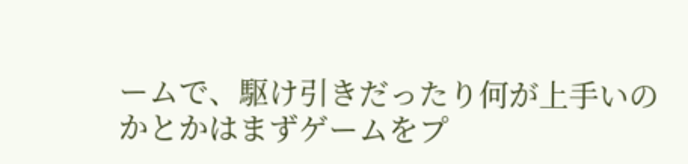ームで、駆け引きだったり何が上手いのかとかはまずゲームをプ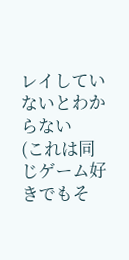レイしていないとわからない
(これは同じゲーム好きでもそ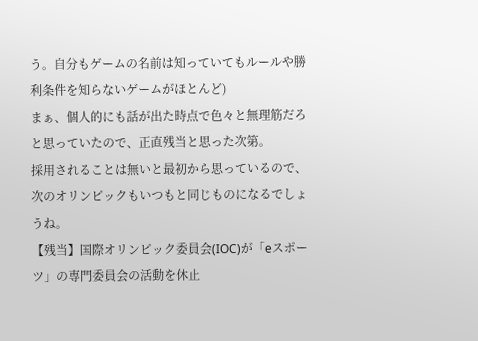う。自分もゲームの名前は知っていてもルールや勝利条件を知らないゲームがほとんど)
まぁ、個人的にも話が出た時点で色々と無理筋だろと思っていたので、正直残当と思った次第。
採用されることは無いと最初から思っているので、次のオリンピックもいつもと同じものになるでしょうね。
【残当】国際オリンピック委員会(IOC)が「eスポーツ」の専門委員会の活動を休止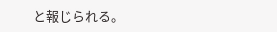と報じられる。